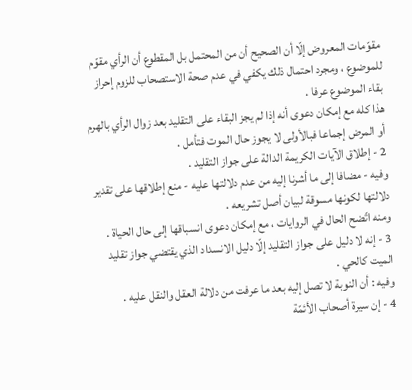مقوّمات المعروض إلّا أن الصحيح أن من المحتمل بل المقطوع أن الرأي مقوّم للموضوع ، ومجرد احتمال ذلك يكفي في عدم صحة الاستصحاب للزوم إحراز بقاء الموضوع عرفا .
هذا كله مع إمكان دعوى أنه إذا لم يجز البقاء على التقليد بعد زوال الرأي بالهرم أو المرض إجماعا فبالأولى لا يجوز حال الموت فتأمل .
2 - إطلاق الآيات الكريمة الدالة على جواز التقليد .
وفيه - مضافا إلى ما أشرنا إليه من عدم دلالتها عليه - منع إطلاقها على تقدير دلالتها لكونها مسوقة لبيان أصل تشريعه .
ومنه اتّضح الحال في الروايات ، مع إمكان دعوى انسباقها إلى حال الحياة .
3 - إنه لا دليل على جواز التقليد إلّا دليل الانسداد الذي يقتضي جواز تقليد الميت كالحي .
وفيه : أن النوبة لا تصل إليه بعد ما عرفت من دلالة العقل والنقل عليه .
4 - إن سيرة أصحاب الأئمّة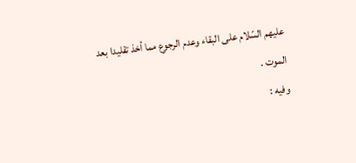عليهم السّلام على البقاء وعدم الرجوع مما أخذ تقليدا بعد الموت .
وفيه :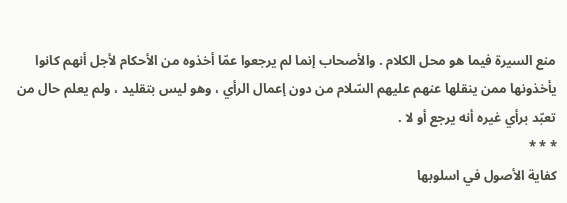منع السيرة فيما هو محل الكلام . والأصحاب إنما لم يرجعوا عمّا أخذوه من الأحكام لأجل أنهم كانوا يأخذونها ممن ينقلها عنهم عليهم السّلام من دون إعمال الرأي ، وهو ليس بتقليد ، ولم يعلم حال من تعبّد برأي غيره أنه يرجع أو لا .
* * *
كفاية الأصول في اسلوبها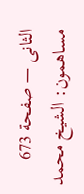الثانى — صفحة 673
مساهمون: الشيخ محمد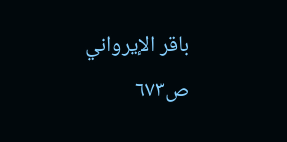باقر الإيرواني
ص٦٧٣